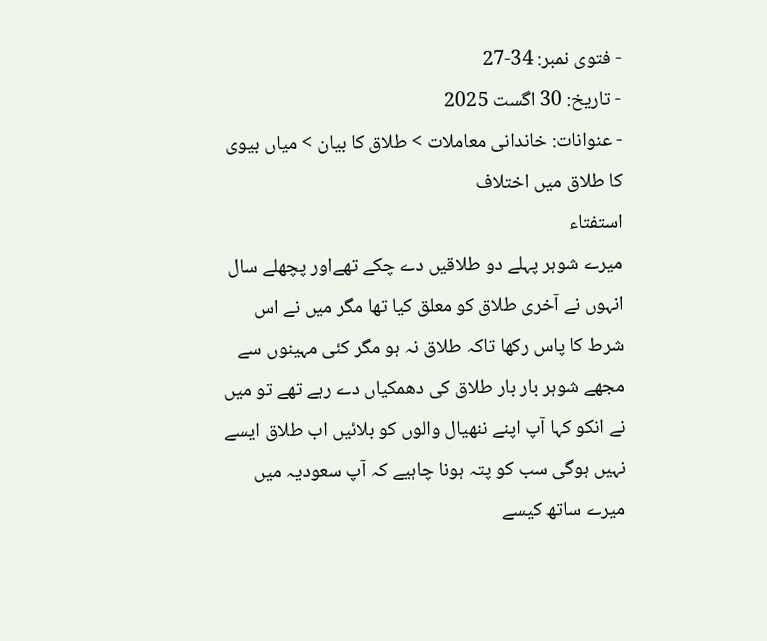- فتوی نمبر: 34-27
- تاریخ: 30 اگست 2025
- عنوانات: خاندانی معاملات > طلاق کا بیان > میاں بیوی کا طلاق میں اختلاف
استفتاء
ميرے شوہر پہلے دو طلاقیں دے چکے تھےاور پچھلے سال انہوں نے آخری طلاق کو معلق کیا تھا مگر میں نے اس شرط کا پاس رکھا تاکہ طلاق نہ ہو مگر کئی مہینوں سے مجھے شوہر بار بار طلاق کی دھمکیاں دے رہے تھے تو میں نے انکو کہا آپ اپنے ننھیال والوں کو بلائیں اب طلاق ایسے نہیں ہوگی سب کو پتہ ہونا چاہیے کہ آپ سعودیہ میں میرے ساتھ کیسے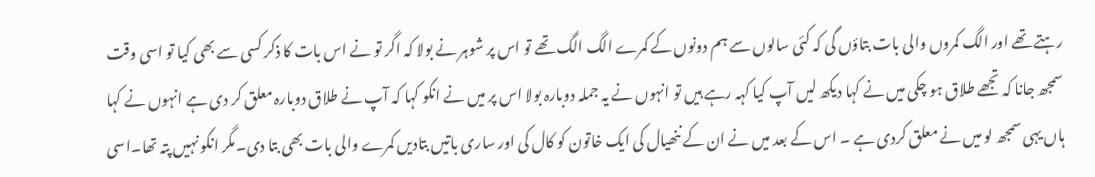رہتے تھے اور الگ کمروں والی بات بتاؤں گی کہ کئی سالوں سے ہم دونوں کے کمرے الگ الگ تھے تو اس پر شوہر نے بولا کہ اگر تو نے اس بات کا ذکر کسی سے بھی کیا تو اسی وقت سمجھ جانا کہ تجھے طلاق ہو چکی میں نے کہا دیکھ لیں آپ کیا کہہ رہے ہیں تو انہوں نے یہ جملہ دوبارہ بولا اس پر میں نے انکو کہا کہ آپ نے طلاق دوبارہ معلق کر دی ہے انہوں نے کہا ہاں یہی سمجھ لو میں نے معلق کردی ہے ۔ اس کے بعد میں نے ان کے ننھیال کی ایک خاتون کو کال کی اور ساری باتیں بتادیں کمرے والی بات بھی بتا دی۔مگر انکو نہیں پتہ تھا۔اسی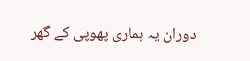دوران یہ ہماری پھوپی کے گھر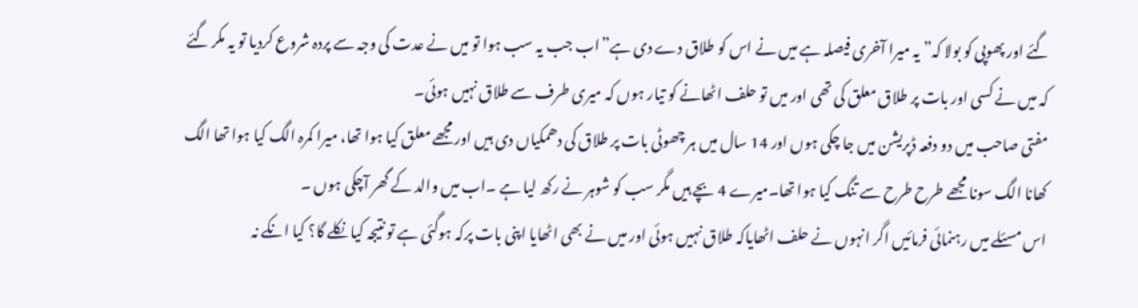گئے اور پھوپی کو بولا کہ” یہ میرا آخری فیصلہ ہے میں نے اس کو طلاق دے دی ہے”اب جب یہ سب ہوا تو میں نے عدت کی وجہ سے پردہ شروع کردیا تو یہ مکر گئے کہ میں نے کسی اور بات پر طلاق معلق کی تھی اور میں تو حلف اٹھانے کو تیار ہوں کہ میری طرف سے طلاق نہیں ہوئی۔
مفتی صاحب میں دو دفعہ ڈپریشن میں جا چکی ہوں اور 14 سال میں ہر چھوٹی بات پر طلاق کی دھمکیاں دی ہیں اور مجھے معلق کیا ہوا تھا، میرا کمرہ الگ کیا ہوا تھا الگ کھانا الگ سونا مجھے طرح طرح سے تنگ کیا ہوا تھا۔میرے 4 بچے ہیں مگر سب کو شوہر نے رکھ لیا ہے ۔اب میں والد کے گھر آچکی ہوں ۔
اس مسئلے میں رہنمائی فرمائیں اگر انہوں نے حلف اٹھایاکہ طلاق نہیں ہوئی اور میں نے بھی اٹھایا اپنی بات پرکہ ہوگئی ہے تو نتیجہ کیا نکلے گا؟ کیا انکے نہ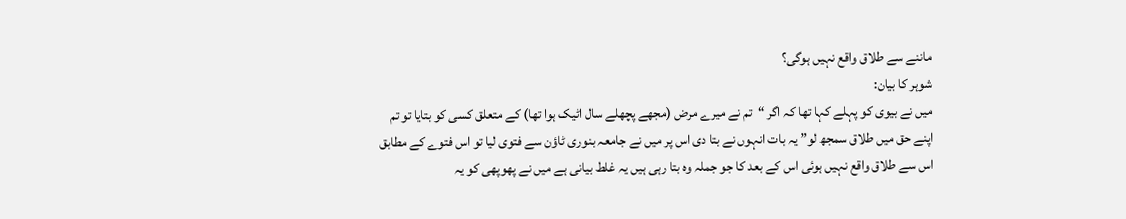ماننے سے طلاق واقع نہیں ہوگی؟
شوہر کا بیان:
میں نے بیوی کو پہلے کہا تھا کہ اگر “تم نے میرے مرض (مجھے پچھلے سال اٹیک ہوا تھا) کے متعلق کسی کو بتایا تو تم اپنے حق میں طلاق سمجھ لو” یہ بات انہوں نے بتا دی اس پر میں نے جامعہ بنوری ٹاؤن سے فتوی لیا تو اس فتوے کے مطابق اس سے طلاق واقع نہیں ہوئی اس کے بعد کا جو جملہ وہ بتا رہی ہیں یہ غلط بیانی ہے میں نے پھوپھی کو یہ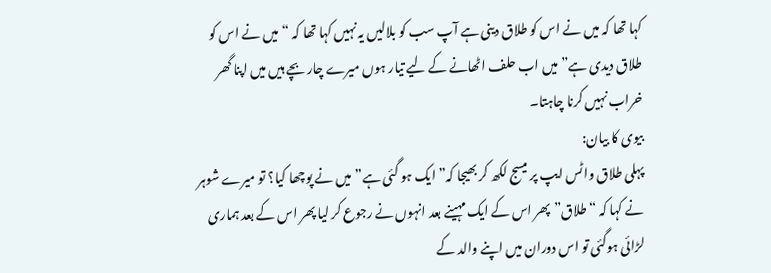کہا تھا کہ میں نے اس کو طلاق دینی ہے آپ سب کو بلالیں یہ نہیں کہا تھا کہ “میں نے اس کو طلاق دیدی ہے” میں اب حلف اٹھانے کے لیے تیار ہوں میرے چار بچے ہیں میں اپنا گھر خراب نہیں کرنا چاہتا۔
بیوی کا بیان:
پہلی طلاق واٹس ایپ پر میسج لکھ کر بھیجا کہ” ایک ہو گئی ہے”میں نے پوچھا کیا؟ تو میرے شوہر نے کہا کہ “طلاق”پھر اس کے ایک مہینے بعد انہوں نے رجوع کر لیا پھر اس کے بعد ہماری لڑائی ہوگئی تو اس دوران میں اپنے والد کے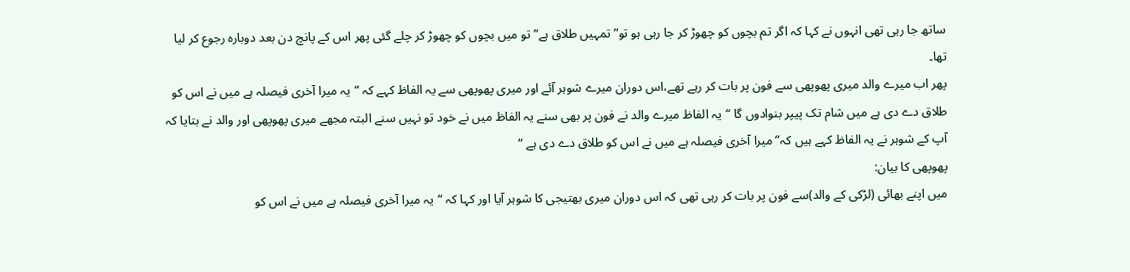ساتھ جا رہی تھی انہوں نے کہا کہ اگر تم بچوں کو چھوڑ کر جا رہی ہو تو” تمہیں طلاق ہے” تو میں بچوں کو چھوڑ کر چلے گئی پھر اس کے پانچ دن بعد دوبارہ رجوع کر لیا تھا۔
پھر اب میرے والد میری پھوپھی سے فون پر بات کر رہے تھے،اس دوران میرے شوہر آئے اور میری پھوپھی سے یہ الفاظ کہے کہ “یہ میرا آخری فیصلہ ہے میں نے اس کو طلاق دے دی ہے میں شام تک پیپر بنوادوں گا “یہ الفاظ میرے والد نے فون پر بھی سنے یہ الفاظ میں نے خود تو نہیں سنے البتہ مجھے میری پھوپھی اور والد نے بتایا کہ آپ کے شوہر نے یہ الفاظ کہے ہیں کہ” میرا آخری فیصلہ ہے میں نے اس کو طلاق دے دی ہے “
پھوپھی کا بیان:
میں اپنے بھائی (لڑکی کے والد)سے فون پر بات کر رہی تھی کہ اس دوران میری بھتیجی کا شوہر آیا اور کہا کہ “یہ میرا آخری فیصلہ ہے میں نے اس کو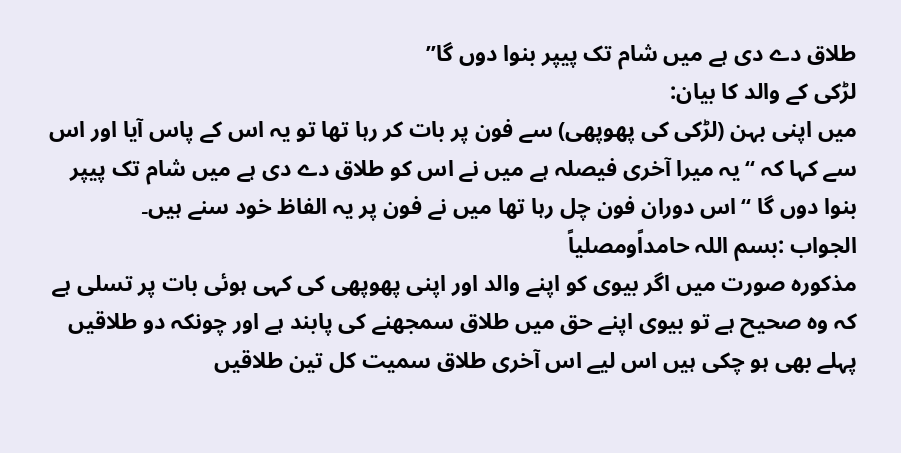طلاق دے دی ہے میں شام تک پیپر بنوا دوں گا”
لڑکی کے والد کا بیان:
میں اپنی بہن (لڑکی کی پھوپھی) سے فون پر بات کر رہا تھا تو یہ اس کے پاس آیا اور اس سے کہا کہ “یہ میرا آخری فیصلہ ہے میں نے اس کو طلاق دے دی ہے میں شام تک پیپر بنوا دوں گا “اس دوران فون چل رہا تھا میں نے فون پر یہ الفاظ خود سنے ہیں۔
الجواب :بسم اللہ حامداًومصلیاً
مذکورہ صورت میں اگر بیوی کو اپنے والد اور اپنی پھوپھی کی کہی ہوئی بات پر تسلی ہے کہ وہ صحیح ہے تو بیوی اپنے حق میں طلاق سمجھنے کی پابند ہے اور چونکہ دو طلاقیں پہلے بھی ہو چکی ہیں اس لیے اس آخری طلاق سمیت کل تین طلاقیں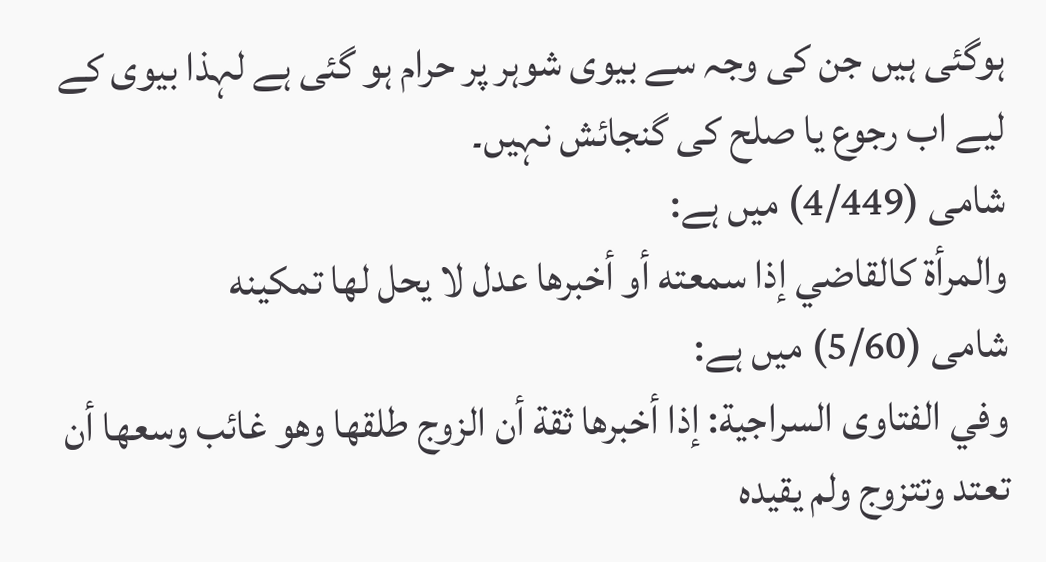ہوگئی ہیں جن کی وجہ سے بیوی شوہر پر حرام ہو گئی ہے لہذا بیوی کے لیے اب رجوع یا صلح کی گنجائش نہیں۔
شامی (4/449) میں ہے:
والمرأة كالقاضي إذا سمعته أو أخبرها عدل لا يحل لها تمكينه
شامی (5/60) میں ہے:
وفي الفتاوى السراجية: إذا أخبرها ثقة أن الزوج طلقها وهو غائب وسعها أن تعتد وتتزوج ولم يقيده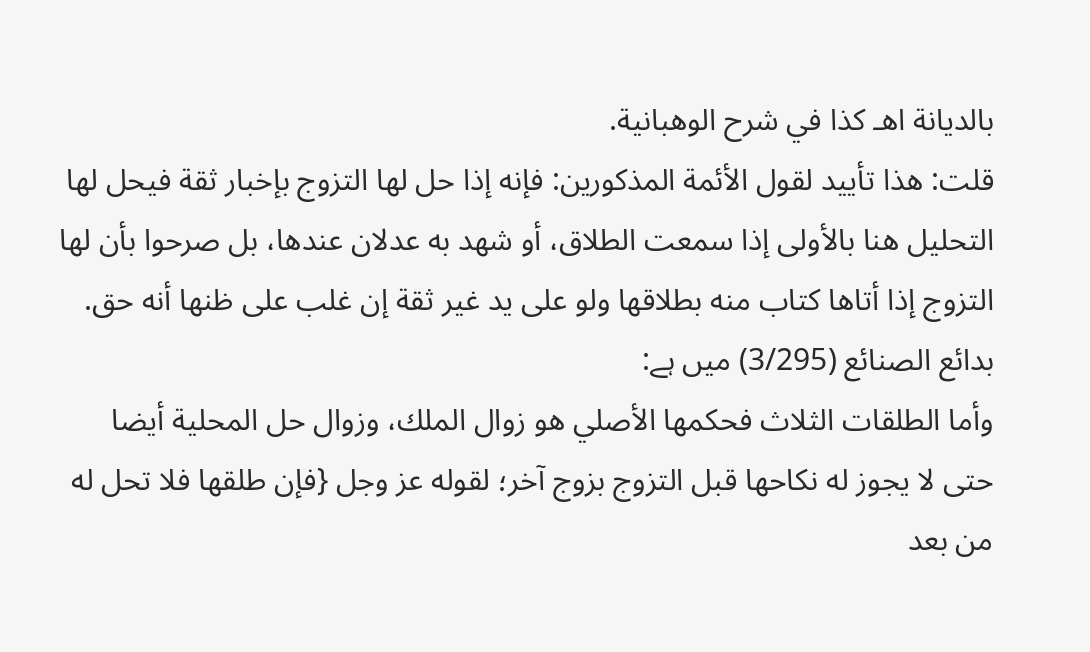بالديانة اهـ كذا في شرح الوهبانية.
قلت: هذا تأييد لقول الأئمة المذكورين: فإنه إذا حل لها التزوج بإخبار ثقة فيحل لها التحليل هنا بالأولى إذا سمعت الطلاق، أو شهد به عدلان عندها، بل صرحوا بأن لها التزوج إذا أتاها كتاب منه بطلاقها ولو على يد غير ثقة إن غلب على ظنها أنه حق.
بدائع الصنائع (3/295) میں ہے:
وأما الطلقات الثلاث فحكمها الأصلي هو زوال الملك، وزوال حل المحلية أيضا حتى لا يجوز له نكاحها قبل التزوج بزوج آخر؛ لقوله عز وجل {فإن طلقها فلا تحل له من بعد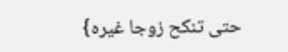حتى تنكح زوجا غيره}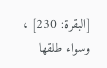[البقرة: 230] ، وسواء طلقها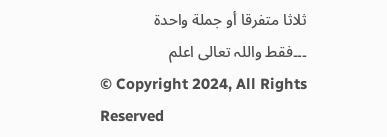ثلاثا متفرقا أو جملة واحدة
۔۔۔فقط واللہ تعالی اعلم
© Copyright 2024, All Rights Reserved